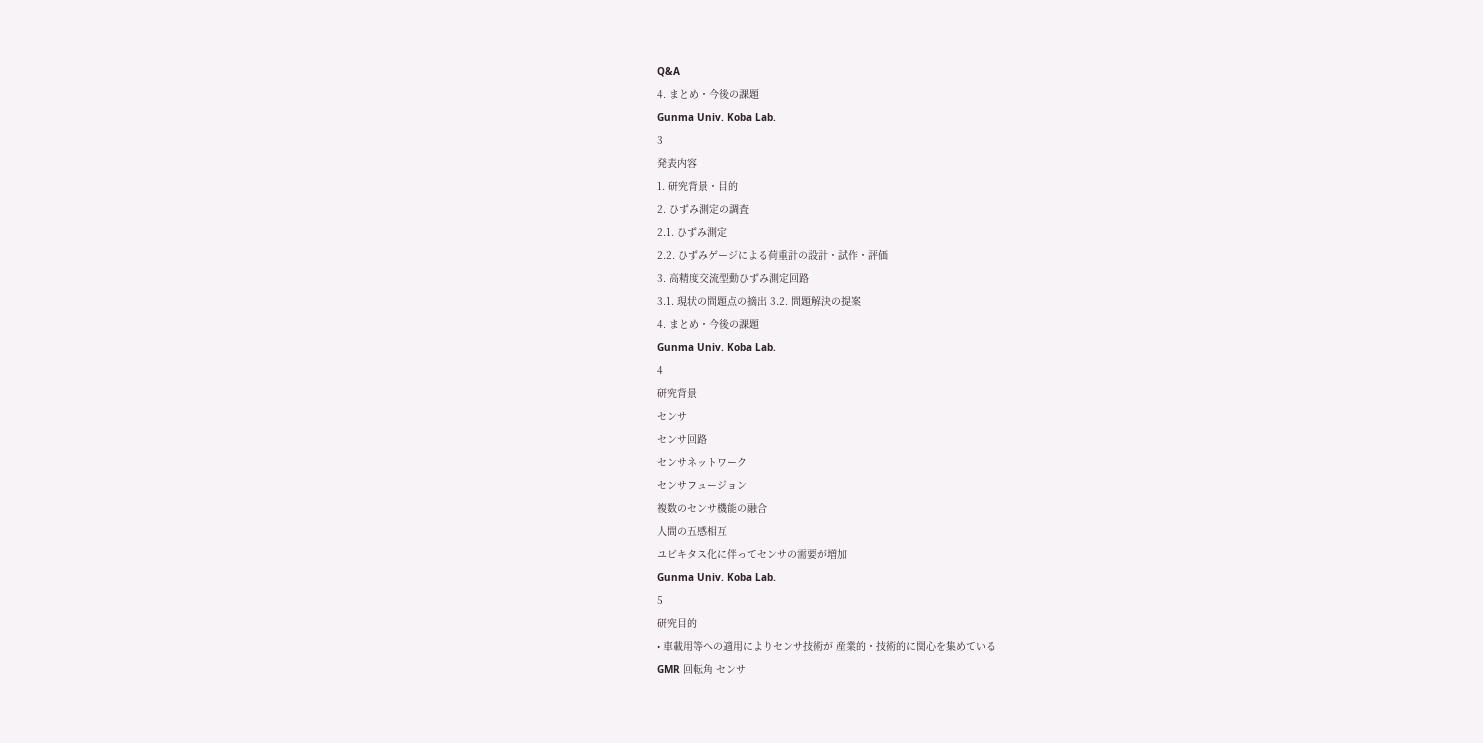Q&A
4. まとめ・今後の課題
Gunma Univ. Koba Lab.
3
発表内容
1. 研究背景・目的
2. ひずみ測定の調査
2.1. ひずみ測定
2.2. ひずみゲージによる荷重計の設計・試作・評価
3. 高精度交流型動ひずみ測定回路
3.1. 現状の問題点の摘出 3.2. 問題解決の提案
4. まとめ・今後の課題
Gunma Univ. Koba Lab.
4
研究背景
センサ
センサ回路
センサネットワーク
センサフュージョン
複数のセンサ機能の融合
人間の五感相互
ユビキタス化に伴ってセンサの需要が増加
Gunma Univ. Koba Lab.
5
研究目的
• 車載用等への適用によりセンサ技術が 産業的・技術的に関心を集めている
GMR 回転角 センサ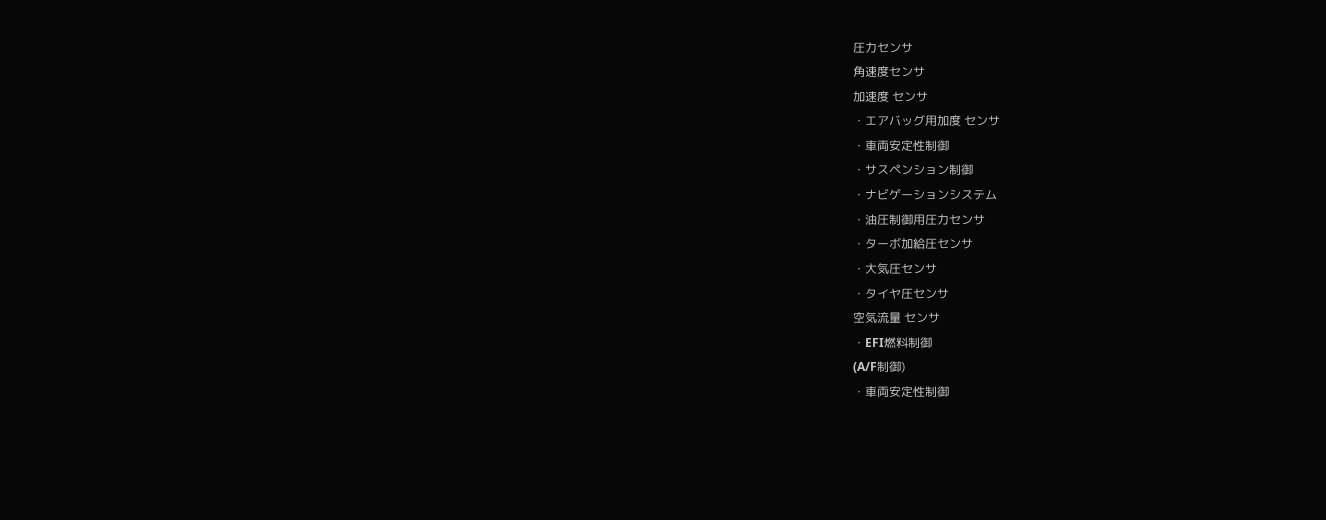圧力センサ
角速度センサ
加速度 センサ
・エアバッグ用加度 センサ
・車両安定性制御
・サスペンション制御
・ナビゲーションシステム
・油圧制御用圧力センサ
・ターボ加給圧センサ
・大気圧センサ
・タイヤ圧センサ
空気流量 センサ
・EFI燃料制御
(A/F制御)
・車両安定性制御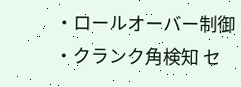・ロールオーバー制御
・クランク角検知 セ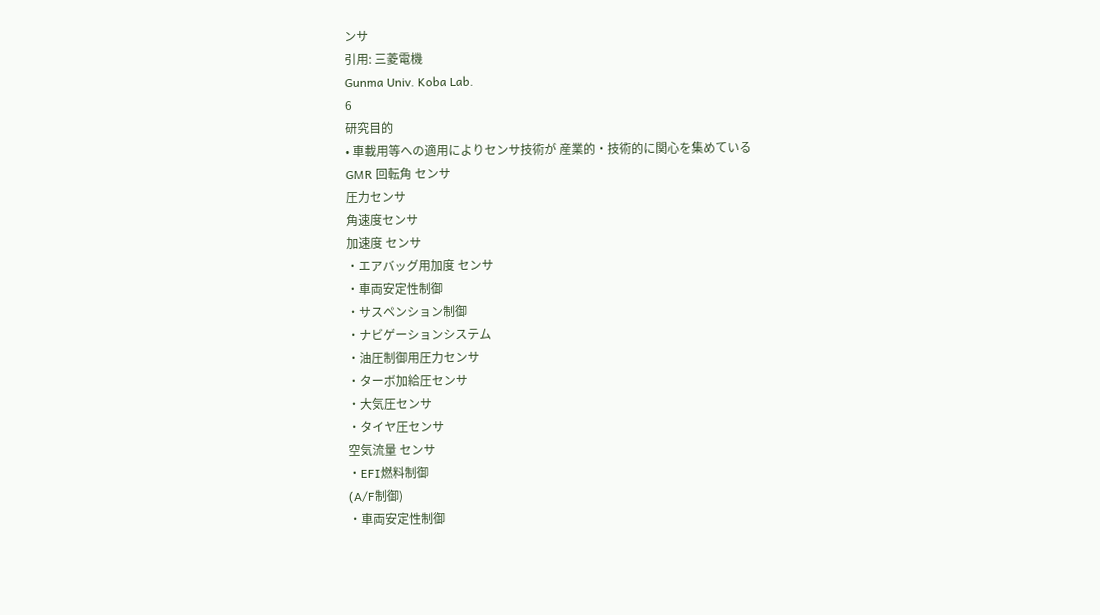ンサ
引用: 三菱電機
Gunma Univ. Koba Lab.
6
研究目的
• 車載用等への適用によりセンサ技術が 産業的・技術的に関心を集めている
GMR 回転角 センサ
圧力センサ
角速度センサ
加速度 センサ
・エアバッグ用加度 センサ
・車両安定性制御
・サスペンション制御
・ナビゲーションシステム
・油圧制御用圧力センサ
・ターボ加給圧センサ
・大気圧センサ
・タイヤ圧センサ
空気流量 センサ
・EFI燃料制御
(A/F制御)
・車両安定性制御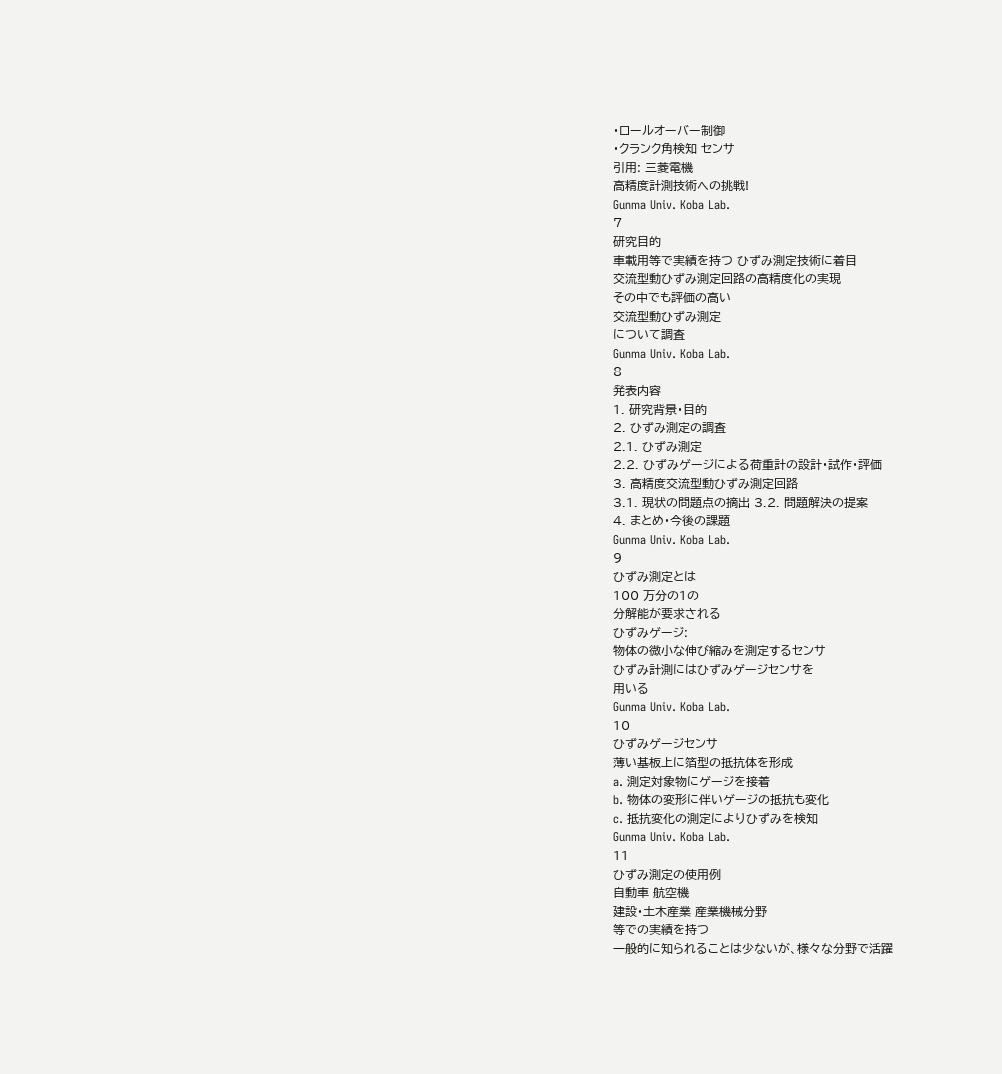・ロールオーバー制御
・クランク角検知 センサ
引用: 三菱電機
高精度計測技術への挑戦!
Gunma Univ. Koba Lab.
7
研究目的
車載用等で実績を持つ ひずみ測定技術に着目
交流型動ひずみ測定回路の高精度化の実現
その中でも評価の高い
交流型動ひずみ測定
について調査
Gunma Univ. Koba Lab.
8
発表内容
1. 研究背景・目的
2. ひずみ測定の調査
2.1. ひずみ測定
2.2. ひずみゲージによる荷重計の設計・試作・評価
3. 高精度交流型動ひずみ測定回路
3.1. 現状の問題点の摘出 3.2. 問題解決の提案
4. まとめ・今後の課題
Gunma Univ. Koba Lab.
9
ひずみ測定とは
100 万分の1の
分解能が要求される
ひずみゲージ:
物体の微小な伸び縮みを測定するセンサ
ひずみ計測にはひずみゲージセンサを
用いる
Gunma Univ. Koba Lab.
10
ひずみゲージセンサ
薄い基板上に箔型の抵抗体を形成
a. 測定対象物にゲージを接着
b. 物体の変形に伴いゲージの抵抗も変化
c. 抵抗変化の測定によりひずみを検知
Gunma Univ. Koba Lab.
11
ひずみ測定の使用例
自動車 航空機
建設・土木産業 産業機械分野
等での実績を持つ
一般的に知られることは少ないが、様々な分野で活躍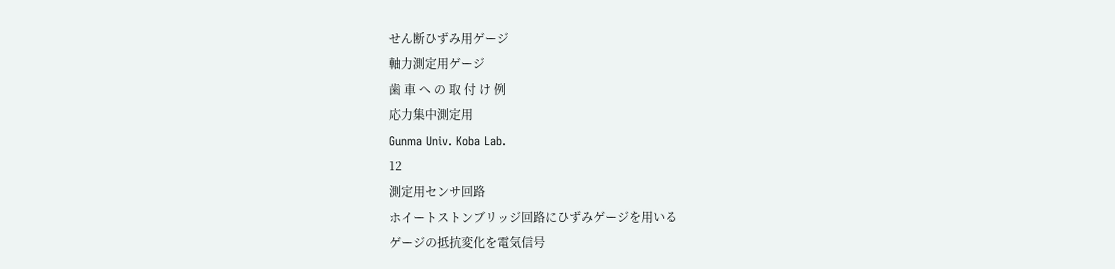せん断ひずみ用ゲージ
軸力測定用ゲージ
歯 車 へ の 取 付 け 例
応力集中測定用
Gunma Univ. Koba Lab.
12
測定用センサ回路
ホイートストンブリッジ回路にひずみゲージを用いる
ゲージの抵抗変化を電気信号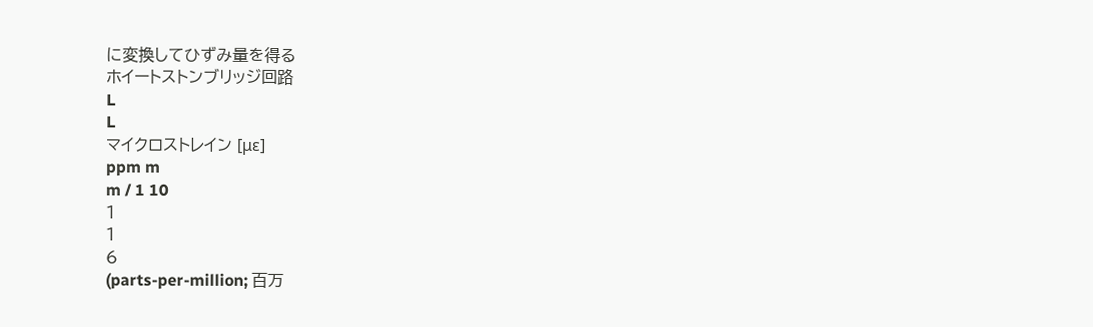に変換してひずみ量を得る
ホイートストンブリッジ回路
L
L
マイクロストレイン [με]
ppm m
m / 1 10
1
1
6
(parts-per-million; 百万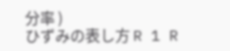分率 )
ひずみの表し方 R 1 R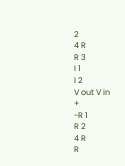2
4 R
R 3
I 1
I 2
V out V in
+
-R 1
R 2
4 R
R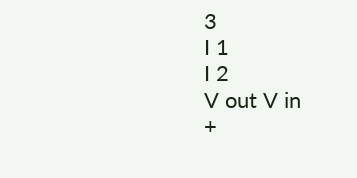3
I 1
I 2
V out V in
+